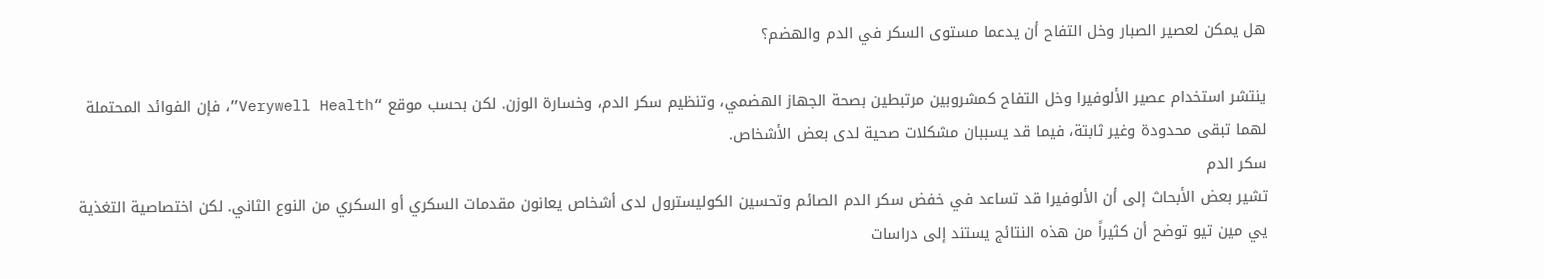هل يمكن لعصير الصبار وخل التفاح أن يدعما مستوى السكر في الدم والهضم؟

ينتشر استخدام عصير الألوفيرا وخل التفاح كمشروبين مرتبطين بصحة الجهاز الهضمي، وتنظيم سكر الدم، وخسارة الوزن. لكن بحسب موقع “Verywell Health”، فإن الفوائد المحتملة لهما تبقى محدودة وغير ثابتة، فيما قد يسببان مشكلات صحية لدى بعض الأشخاص.
سكر الدم
تشير بعض الأبحاث إلى أن الألوفيرا قد تساعد في خفض سكر الدم الصائم وتحسين الكوليسترول لدى أشخاص يعانون مقدمات السكري أو السكري من النوع الثاني. لكن اختصاصية التغذية يي مين تيو توضح أن كثيراً من هذه النتائج يستند إلى دراسات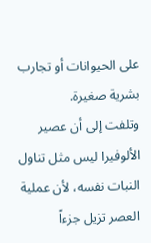على الحيوانات أو تجارب بشرية صغيرة.
وتلفت إلى أن عصير الألوفيرا ليس مثل تناول النبات نفسه، لأن عملية العصر تزيل جزءاً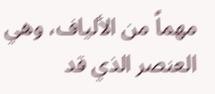مهماً من الألياف، وهي العنصر الذي قد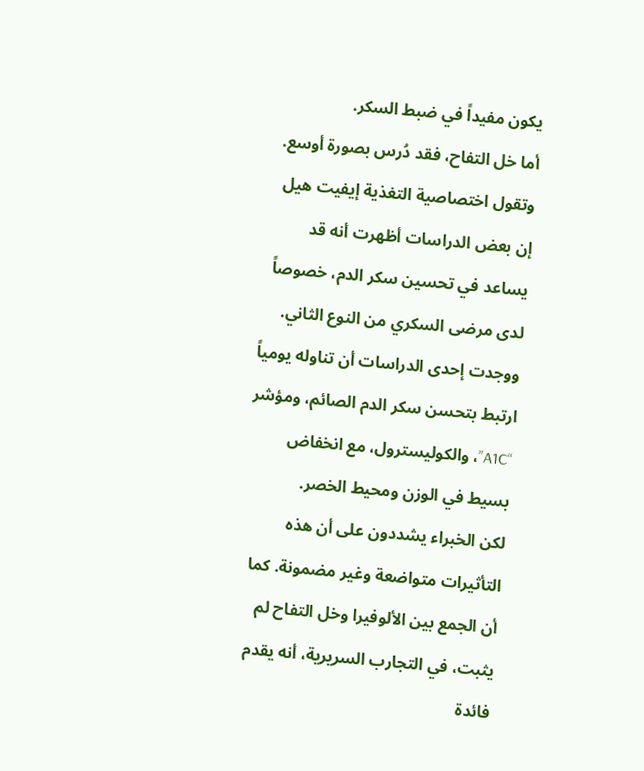يكون مفيداً في ضبط السكر.
أما خل التفاح، فقد دُرس بصورة أوسع. وتقول اختصاصية التغذية إيفيت هيل إن بعض الدراسات أظهرت أنه قد يساعد في تحسين سكر الدم، خصوصاً لدى مرضى السكري من النوع الثاني. ووجدت إحدى الدراسات أن تناوله يومياً ارتبط بتحسن سكر الدم الصائم، ومؤشر “A1C”، والكوليسترول، مع انخفاض بسيط في الوزن ومحيط الخصر.
لكن الخبراء يشددون على أن هذه التأثيرات متواضعة وغير مضمونة. كما أن الجمع بين الألوفيرا وخل التفاح لم يثبت، في التجارب السريرية، أنه يقدم فائدة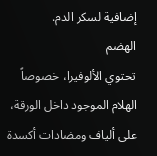إضافية لسكر الدم.
الهضم
تحتوي الألوفيرا، خصوصاً الهلام الموجود داخل الورقة، على ألياف ومضادات أكسدة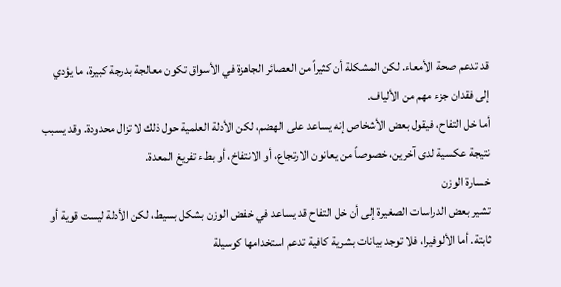قد تدعم صحة الأمعاء. لكن المشكلة أن كثيراً من العصائر الجاهزة في الأسواق تكون معالجة بدرجة كبيرة، ما يؤدي إلى فقدان جزء مهم من الألياف.
أما خل التفاح، فيقول بعض الأشخاص إنه يساعد على الهضم، لكن الأدلة العلمية حول ذلك لا تزال محدودة. وقد يسبب نتيجة عكسية لدى آخرين، خصوصاً من يعانون الارتجاع، أو الانتفاخ، أو بطء تفريغ المعدة.
خسارة الوزن
تشير بعض الدراسات الصغيرة إلى أن خل التفاح قد يساعد في خفض الوزن بشكل بسيط، لكن الأدلة ليست قوية أو ثابتة. أما الألوفيرا، فلا توجد بيانات بشرية كافية تدعم استخدامها كوسيلة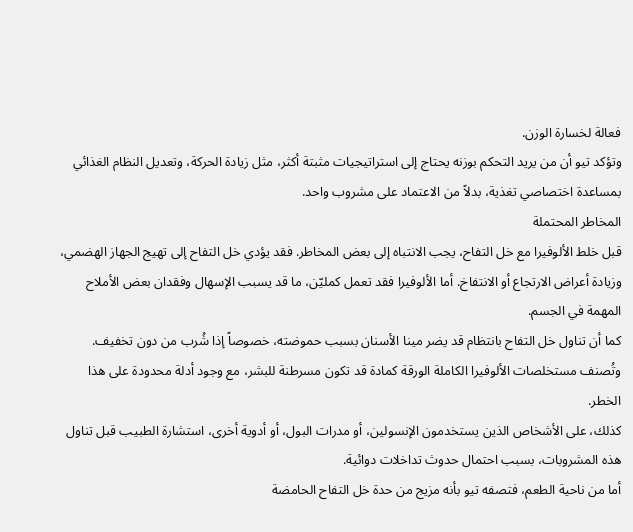فعالة لخسارة الوزن.
وتؤكد تيو أن من يريد التحكم بوزنه يحتاج إلى استراتيجيات مثبتة أكثر، مثل زيادة الحركة، وتعديل النظام الغذائي بمساعدة اختصاصي تغذية، بدلاً من الاعتماد على مشروب واحد.
المخاطر المحتملة
قبل خلط الألوفيرا مع خل التفاح، يجب الانتباه إلى بعض المخاطر. فقد يؤدي خل التفاح إلى تهيج الجهاز الهضمي، وزيادة أعراض الارتجاع أو الانتفاخ. أما الألوفيرا فقد تعمل كمليّن، ما قد يسبب الإسهال وفقدان بعض الأملاح المهمة في الجسم.
كما أن تناول خل التفاح بانتظام قد يضر مينا الأسنان بسبب حموضته، خصوصاً إذا شُرب من دون تخفيف. وتُصنف مستخلصات الألوفيرا الكاملة الورقة كمادة قد تكون مسرطنة للبشر، مع وجود أدلة محدودة على هذا الخطر.
كذلك، على الأشخاص الذين يستخدمون الإنسولين، أو مدرات البول، أو أدوية أخرى، استشارة الطبيب قبل تناول هذه المشروبات، بسبب احتمال حدوث تداخلات دوائية.
أما من ناحية الطعم، فتصفه تيو بأنه مزيج من حدة خل التفاح الحامضة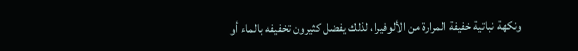ونكهة نباتية خفيفة المرارة من الألوفيرا، لذلك يفضل كثيرون تخفيفه بالماء أو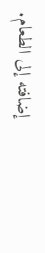إضافته إلى الطعام.